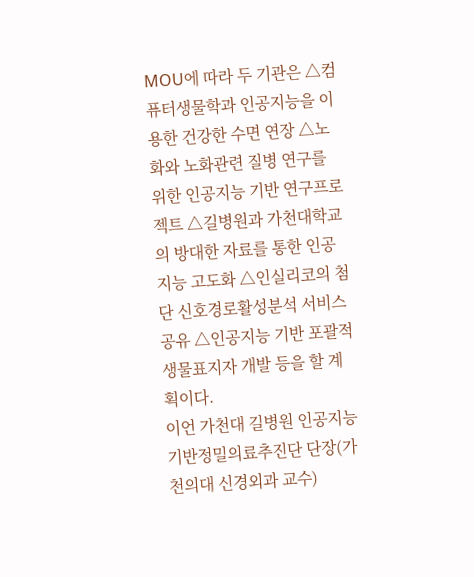MOU에 따라 두 기관은 △컴퓨터생물학과 인공지능을 이용한 건강한 수면 연장 △노화와 노화관련 질병 연구를 위한 인공지능 기반 연구프로젝트 △길병원과 가천대학교의 방대한 자료를 통한 인공지능 고도화 △인실리코의 첨단 신호경로활성분석 서비스 공유 △인공지능 기반 포괄적 생물표지자 개발 등을 할 계획이다.
이언 가천대 길병원 인공지능기반정밀의료추진단 단장(가천의대 신경외과 교수)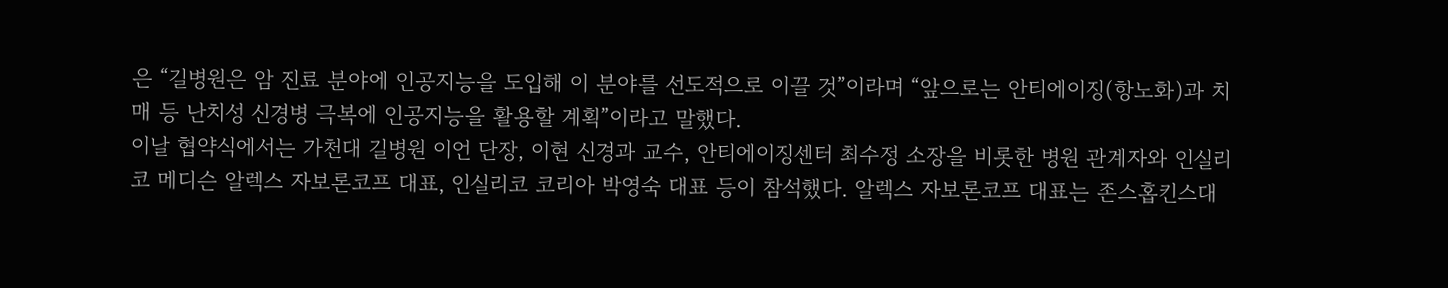은 “길병원은 암 진료 분야에 인공지능을 도입해 이 분야를 선도적으로 이끌 것”이라며 “앞으로는 안티에이징(항노화)과 치매 등 난치성 신경병 극복에 인공지능을 활용할 계획”이라고 말했다.
이날 협약식에서는 가천대 길병원 이언 단장, 이현 신경과 교수, 안티에이징센터 최수정 소장을 비롯한 병원 관계자와 인실리코 메디슨 알렉스 자보론코프 대표, 인실리코 코리아 박영숙 대표 등이 참석했다. 알렉스 자보론코프 대표는 존스홉킨스대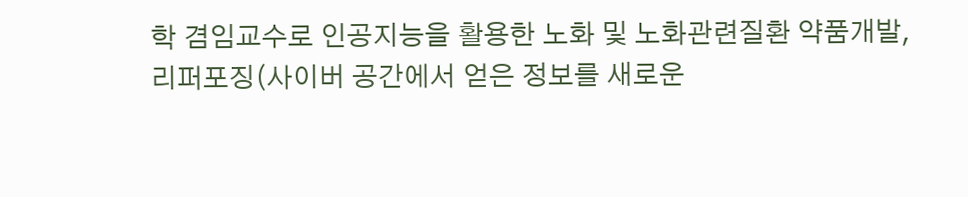학 겸임교수로 인공지능을 활용한 노화 및 노화관련질환 약품개발, 리퍼포징(사이버 공간에서 얻은 정보를 새로운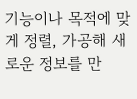기능이나 목적에 맞게 정렬, 가공해 새로운 정보를 만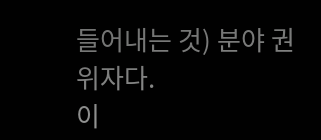들어내는 것) 분야 권위자다.
이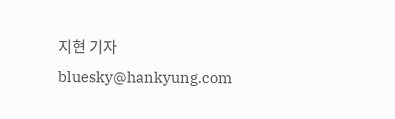지현 기자 bluesky@hankyung.com